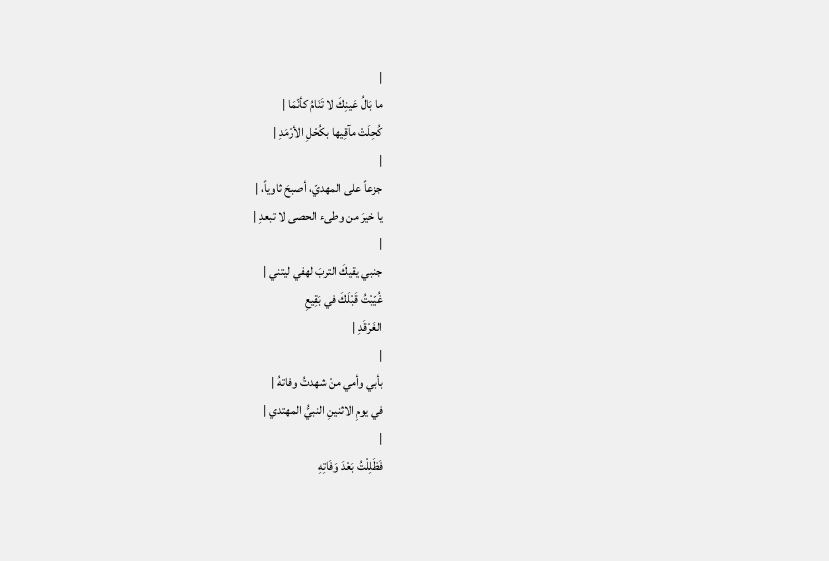|
ما بَالُ عَينِكَ لا تَنَامُ كأنّمَا |
كُحِلَتْ مآقِيها بكُحْلِ الأرْمَدِ |
|
جزعاً على المهديّ، أصبحَ ثاوياً، |
يا خيرَ من وطىء الحصى لا تبعدِ |
|
جنبي يقيكَ التربَ لهفي ليتني |
غُيّبْتُ قَبْلَكَ في بَقِيعِ
الغَرْقَدِ |
|
بأبي وأمي منْ شهدتُ وفاتهُ |
في يومِ الاثنينِ النبيُّ المهتدي |
|
فَظَلِلْتُ بَعْدَ وَفَاتِهِ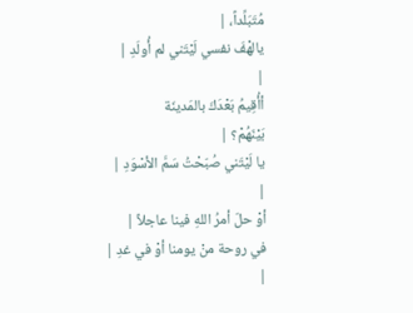مُتَبَلِّداً، |
يالهْفَ نفسي لَيْتَني لم أُولَدِ |
|
أأُقِيمُ بَعْدَكَ بالمَدينَة
بَيْنَهُمْ؟ |
يا لَيْتَني صُبّحْتُ سَمَّ الأسْوَدِ |
|
أوْ حلّ أمرُ اللهِ فينا عاجلاً |
في روحة منْ يومنا أوْ في غدِ |
|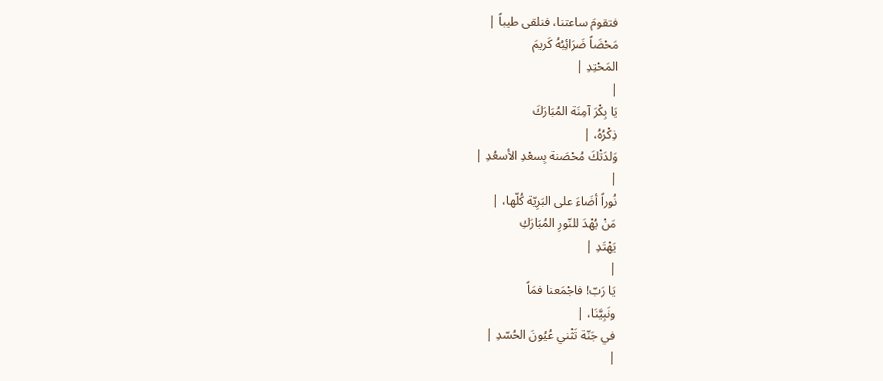فتقومَ ساعتنا، فنلقى طيباً |
مَحْضَاً ضَرَائِبُهُ كَريمَ
المَحْتِدِ |
|
يَا بِكْرَ آمِنَة المُبَارَكَ
ذِكْرُهُ، |
وَلدَتْكَ مُحْصَنة بِسعْدِ الأسعُدِ |
|
نُوراً أضَاءَ على البَرِيّة كُلّها، |
مَنْ يُهْدَ للنّورِ المُبَارَكِ
يَهْتَدِ |
|
يَا رَبّ! فاجْمَعنا فمَاً
ونَبِيَّنَا، |
في جَنّة تَثْني عُيُونَ الحُسّدِ |
|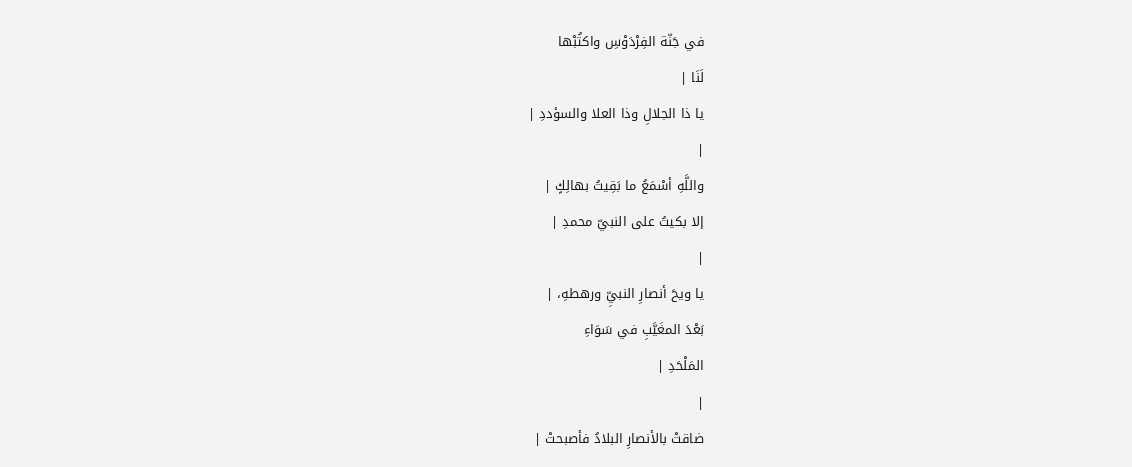في جَنّة الفِرْدَوْسِ واكتُبْها
لَنَا |
يا ذا الجلالِ وذا العلا والسؤددِ |
|
واللَّهِ أسْمَعُ ما بَقِيتُ بهالِكٍ |
إلا بكيتُ على النبيّ محمدِ |
|
يا ويحَ أنصارِ النبيِّ ورهطهِ، |
بَعْدَ المغَيَّبِ في سَوَاءِ
المَلْحَدِ |
|
ضاقتْ بالأنصارِ البلادُ فأصبحتْ |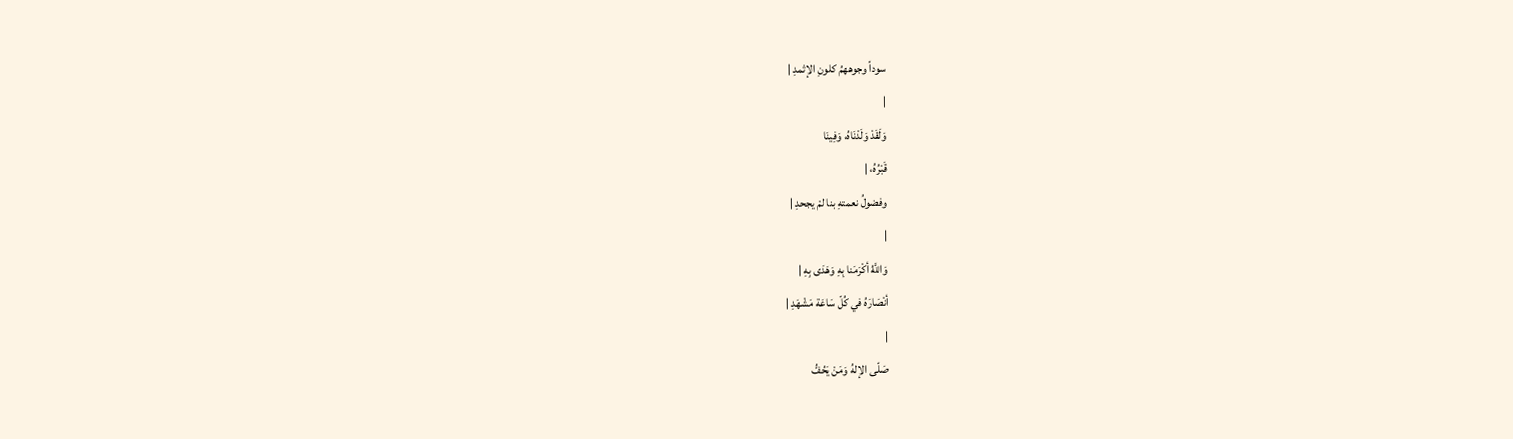سوداً وجوههمُ كلونِ الإثمدِ |
|
وَلَقَدْ وَلَدْنَاهُ، وَفِينَا
قَبْرُهُ، |
وفضولُ نعمتهِ بنا لمْ يجحدِ |
|
وَاللَّهُ أكْرَمَنا بِهِ وَهَدَى بِهِ |
أنْصَارَهُ في كُلّ سَاعَة مَشْهَدِ |
|
صَلّى الإلهُ وَمَنْ يَحُفُّ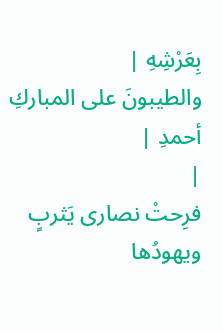بِعَرْشِهِ |
والطيبونَ على المباركِ أحمدِ |
|
فرِحتْ نصارى يَثربٍ ويهودُها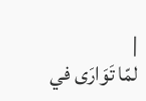|
لمّا تَوَارَى في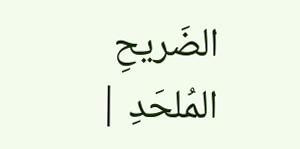الضَريحِ المُلحَدِ |